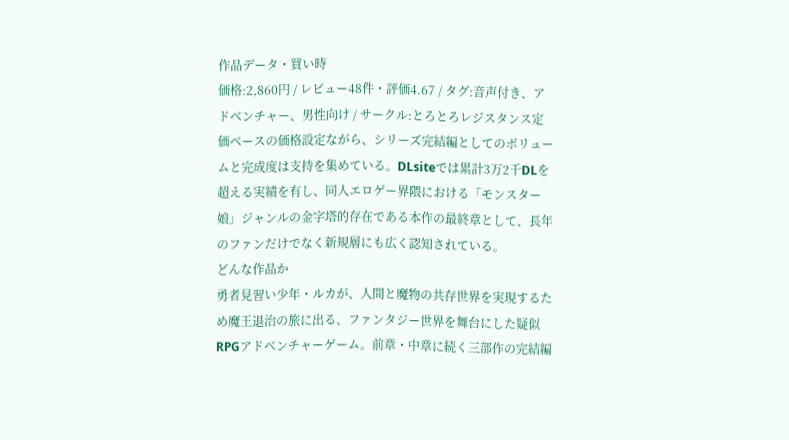作品データ・買い時
価格:2,860円 / レビュー48件・評価4.67 / タグ:音声付き、アドベンチャー、男性向け / サークル:とろとろレジスタンス定価ベースの価格設定ながら、シリーズ完結編としてのボリュームと完成度は支持を集めている。DLsiteでは累計3万2千DLを超える実績を有し、同人エロゲー界隈における「モンスター娘」ジャンルの金字塔的存在である本作の最終章として、長年のファンだけでなく新規層にも広く認知されている。
どんな作品か
勇者見習い少年・ルカが、人間と魔物の共存世界を実現するため魔王退治の旅に出る、ファンタジー世界を舞台にした疑似RPGアドベンチャーゲーム。前章・中章に続く三部作の完結編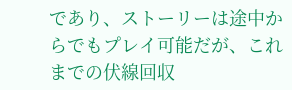であり、ストーリーは途中からでもプレイ可能だが、これまでの伏線回収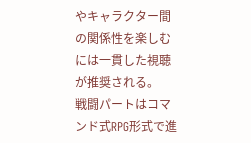やキャラクター間の関係性を楽しむには一貫した視聴が推奨される。
戦闘パートはコマンド式RPG形式で進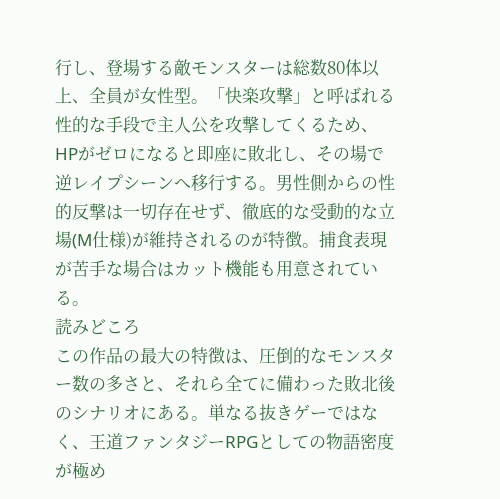行し、登場する敵モンスターは総数80体以上、全員が女性型。「快楽攻撃」と呼ばれる性的な手段で主人公を攻撃してくるため、HPがゼロになると即座に敗北し、その場で逆レイプシーンへ移行する。男性側からの性的反撃は一切存在せず、徹底的な受動的な立場(M仕様)が維持されるのが特徴。捕食表現が苦手な場合はカット機能も用意されている。
読みどころ
この作品の最大の特徴は、圧倒的なモンスター数の多さと、それら全てに備わった敗北後のシナリオにある。単なる抜きゲーではなく、王道ファンタジーRPGとしての物語密度が極め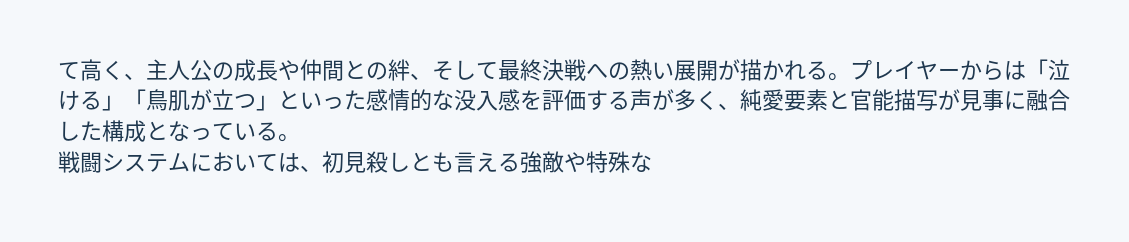て高く、主人公の成長や仲間との絆、そして最終決戦への熱い展開が描かれる。プレイヤーからは「泣ける」「鳥肌が立つ」といった感情的な没入感を評価する声が多く、純愛要素と官能描写が見事に融合した構成となっている。
戦闘システムにおいては、初見殺しとも言える強敵や特殊な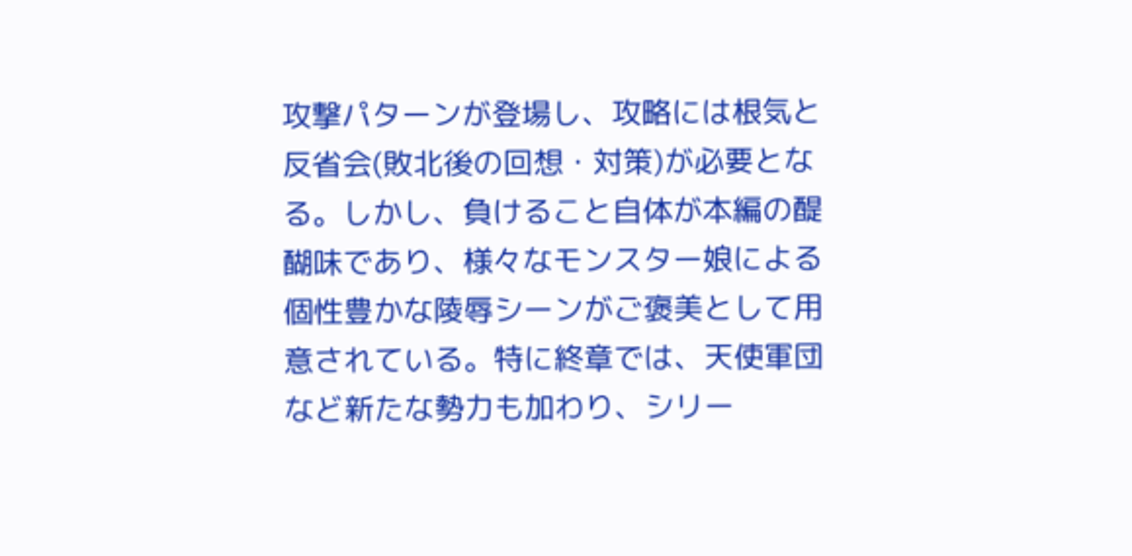攻撃パターンが登場し、攻略には根気と反省会(敗北後の回想・対策)が必要となる。しかし、負けること自体が本編の醍醐味であり、様々なモンスター娘による個性豊かな陵辱シーンがご褒美として用意されている。特に終章では、天使軍団など新たな勢力も加わり、シリー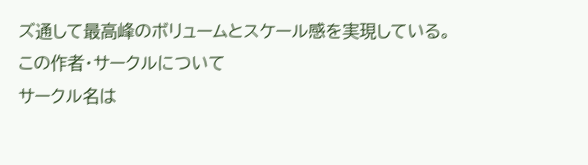ズ通して最高峰のボリュームとスケール感を実現している。
この作者・サークルについて
サークル名は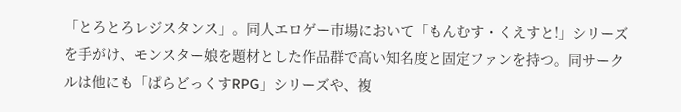「とろとろレジスタンス」。同人エロゲー市場において「もんむす・くえすと!」シリーズを手がけ、モンスター娘を題材とした作品群で高い知名度と固定ファンを持つ。同サークルは他にも「ぱらどっくすRPG」シリーズや、複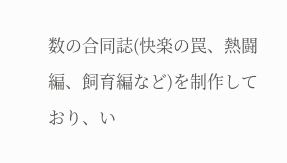数の合同誌(快楽の罠、熱闘編、飼育編など)を制作しており、い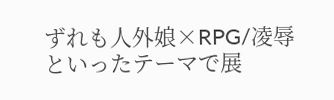ずれも人外娘×RPG/凌辱といったテーマで展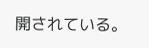開されている。